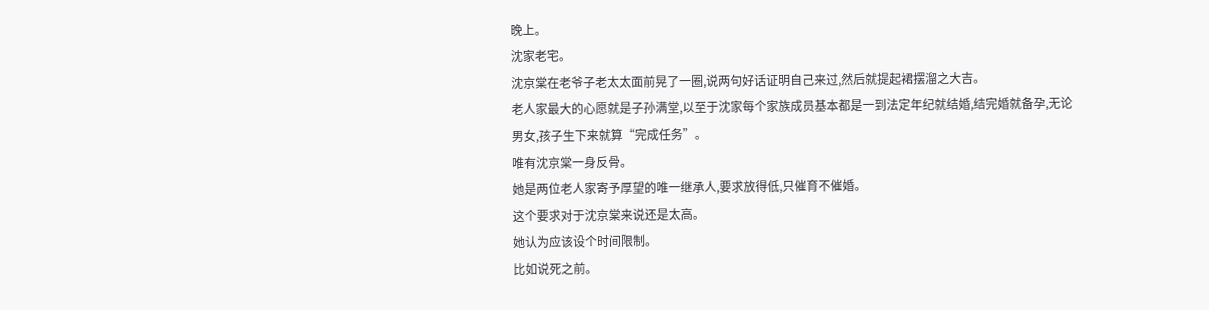晚上。
沈家老宅。
沈京棠在老爷子老太太面前晃了一圈,说两句好话证明自己来过,然后就提起裙摆溜之大吉。
老人家最大的心愿就是子孙满堂,以至于沈家每个家族成员基本都是一到法定年纪就结婚,结完婚就备孕,无论男女,孩子生下来就算“完成任务”。
唯有沈京棠一身反骨。
她是两位老人家寄予厚望的唯一继承人,要求放得低,只催育不催婚。
这个要求对于沈京棠来说还是太高。
她认为应该设个时间限制。
比如说死之前。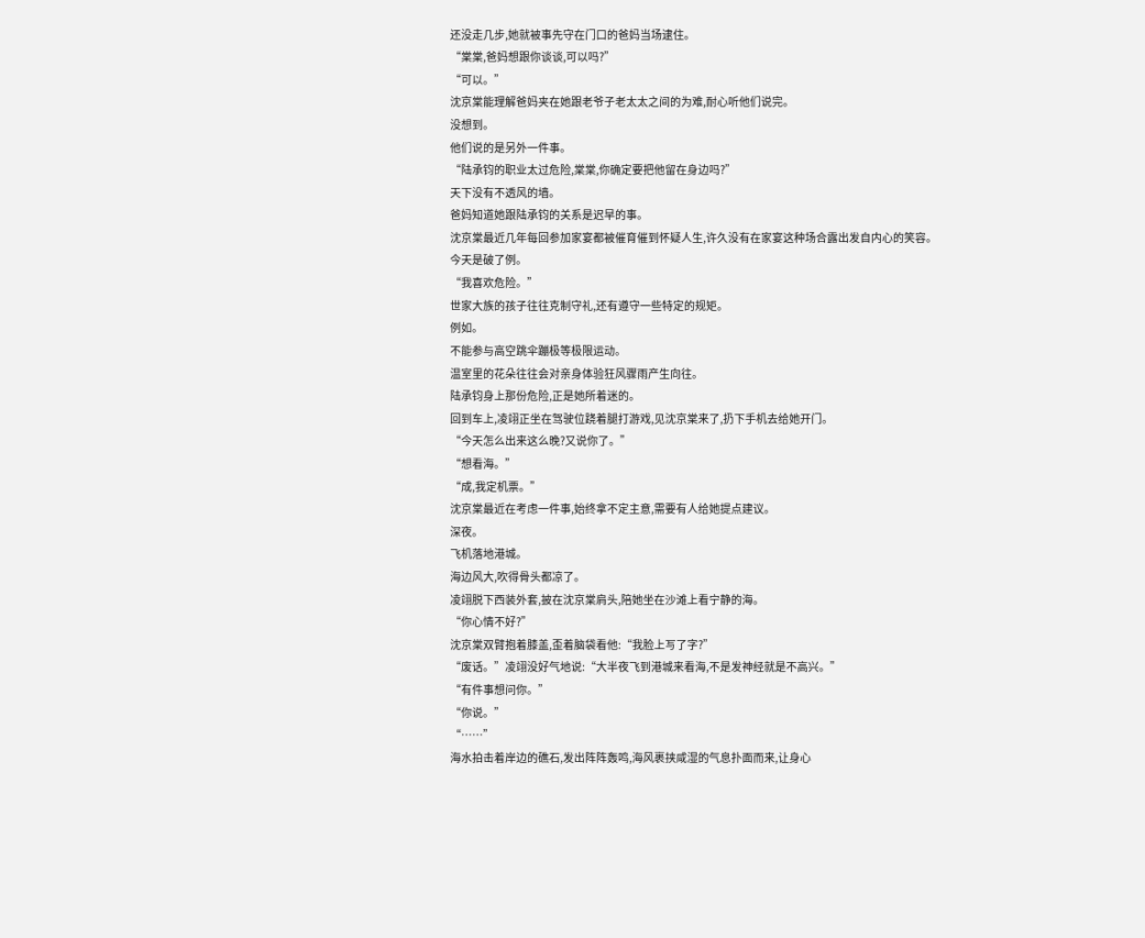还没走几步,她就被事先守在门口的爸妈当场逮住。
“棠棠,爸妈想跟你谈谈,可以吗?”
“可以。”
沈京棠能理解爸妈夹在她跟老爷子老太太之间的为难,耐心听他们说完。
没想到。
他们说的是另外一件事。
“陆承钧的职业太过危险,棠棠,你确定要把他留在身边吗?”
天下没有不透风的墙。
爸妈知道她跟陆承钧的关系是迟早的事。
沈京棠最近几年每回参加家宴都被催育催到怀疑人生,许久没有在家宴这种场合露出发自内心的笑容。
今天是破了例。
“我喜欢危险。”
世家大族的孩子往往克制守礼,还有遵守一些特定的规矩。
例如。
不能参与高空跳伞蹦极等极限运动。
温室里的花朵往往会对亲身体验狂风骤雨产生向往。
陆承钧身上那份危险,正是她所着迷的。
回到车上,凌翊正坐在驾驶位跷着腿打游戏,见沈京棠来了,扔下手机去给她开门。
“今天怎么出来这么晚?又说你了。”
“想看海。”
“成,我定机票。”
沈京棠最近在考虑一件事,始终拿不定主意,需要有人给她提点建议。
深夜。
飞机落地港城。
海边风大,吹得骨头都凉了。
凌翊脱下西装外套,披在沈京棠肩头,陪她坐在沙滩上看宁静的海。
“你心情不好?”
沈京棠双臂抱着膝盖,歪着脑袋看他:“我脸上写了字?”
“废话。”凌翊没好气地说:“大半夜飞到港城来看海,不是发神经就是不高兴。”
“有件事想问你。”
“你说。”
“……”
海水拍击着岸边的礁石,发出阵阵轰鸣,海风裹挟咸湿的气息扑面而来,让身心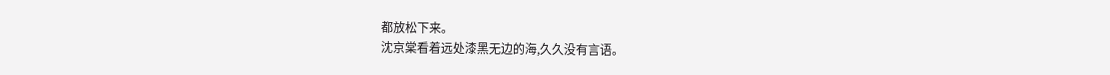都放松下来。
沈京棠看着远处漆黑无边的海,久久没有言语。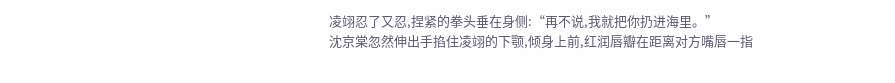凌翊忍了又忍,捏紧的拳头垂在身侧:“再不说,我就把你扔进海里。”
沈京棠忽然伸出手掐住凌翊的下颚,倾身上前,红润唇瓣在距离对方嘴唇一指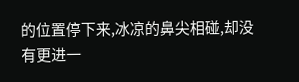的位置停下来,冰凉的鼻尖相碰,却没有更进一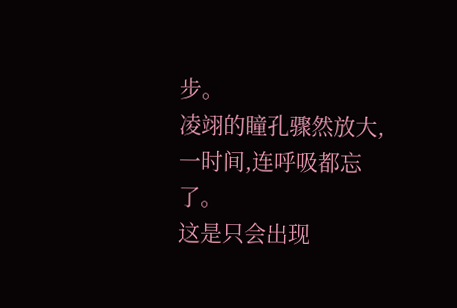步。
凌翊的瞳孔骤然放大,一时间,连呼吸都忘了。
这是只会出现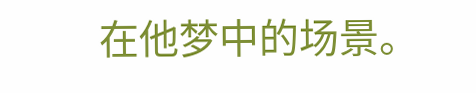在他梦中的场景。